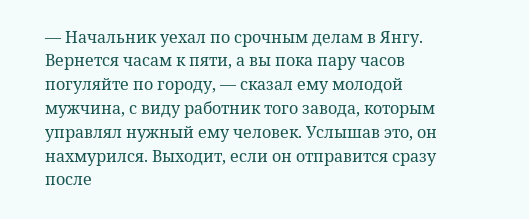— Начальник уехал по срочным делам в Янгу. Вернется часам к пяти, а вы пока пару часов погуляйте по городу, — сказал ему молодой мужчина, с виду работник того завода, которым управлял нужный ему человек. Услышав это, он нахмурился. Выходит, если он отправится сразу после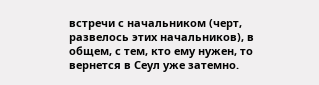встречи с начальником (черт, развелось этих начальников), в общем, с тем, кто ему нужен, то вернется в Сеул уже затемно.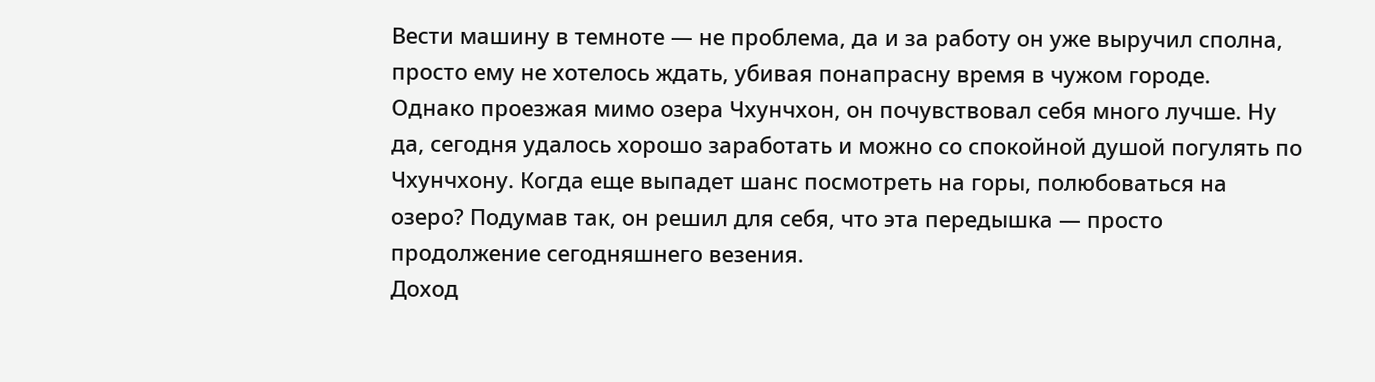Вести машину в темноте — не проблема, да и за работу он уже выручил сполна, просто ему не хотелось ждать, убивая понапрасну время в чужом городе.
Однако проезжая мимо озера Чхунчхон, он почувствовал себя много лучше. Ну да, сегодня удалось хорошо заработать и можно со спокойной душой погулять по Чхунчхону. Когда еще выпадет шанс посмотреть на горы, полюбоваться на озеро? Подумав так, он решил для себя, что эта передышка — просто продолжение сегодняшнего везения.
Доход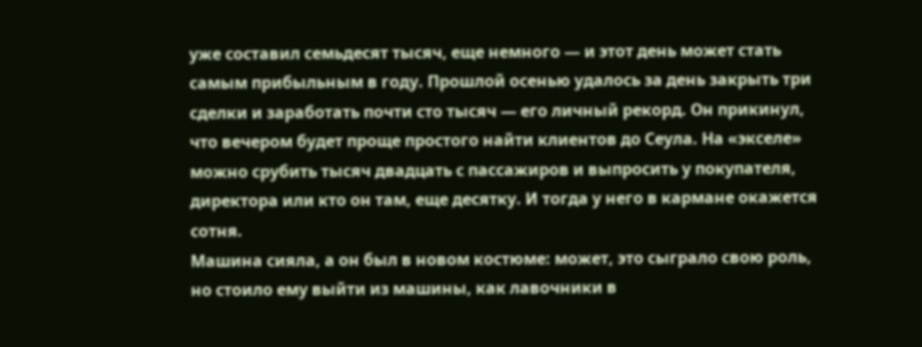уже составил семьдесят тысяч, еще немного — и этот день может стать самым прибыльным в году. Прошлой осенью удалось за день закрыть три сделки и заработать почти сто тысяч — его личный рекорд. Он прикинул, что вечером будет проще простого найти клиентов до Сеула. На «экселе» можно срубить тысяч двадцать с пассажиров и выпросить у покупателя, директора или кто он там, еще десятку. И тогда у него в кармане окажется сотня.
Машина сияла, а он был в новом костюме: может, это сыграло свою роль, но стоило ему выйти из машины, как лавочники в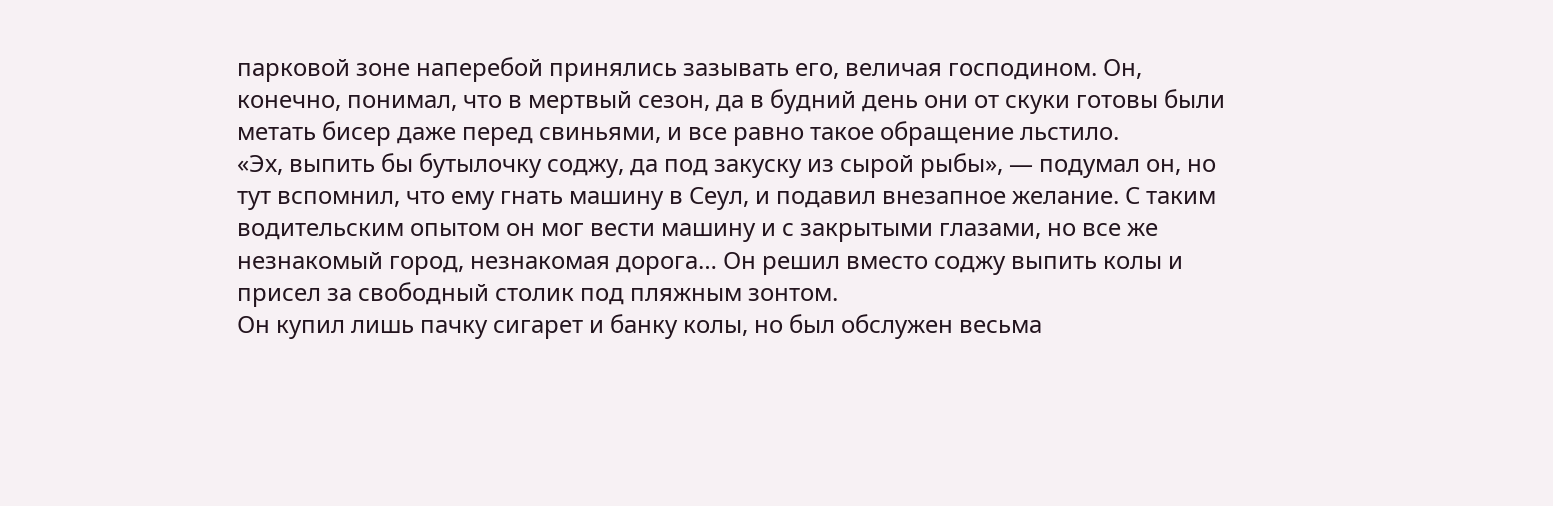парковой зоне наперебой принялись зазывать его, величая господином. Он, конечно, понимал, что в мертвый сезон, да в будний день они от скуки готовы были метать бисер даже перед свиньями, и все равно такое обращение льстило.
«Эх, выпить бы бутылочку соджу, да под закуску из сырой рыбы», — подумал он, но тут вспомнил, что ему гнать машину в Сеул, и подавил внезапное желание. С таким водительским опытом он мог вести машину и с закрытыми глазами, но все же незнакомый город, незнакомая дорога… Он решил вместо соджу выпить колы и присел за свободный столик под пляжным зонтом.
Он купил лишь пачку сигарет и банку колы, но был обслужен весьма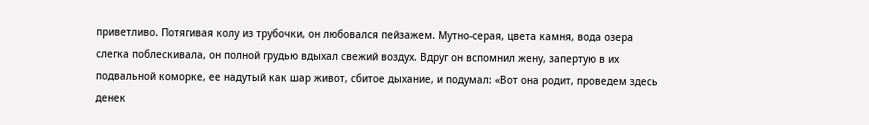приветливо. Потягивая колу из трубочки, он любовался пейзажем. Мутно-серая, цвета камня, вода озера слегка поблескивала, он полной грудью вдыхал свежий воздух. Вдруг он вспомнил жену, запертую в их подвальной коморке, ее надутый как шар живот, сбитое дыхание, и подумал: «Вот она родит, проведем здесь денек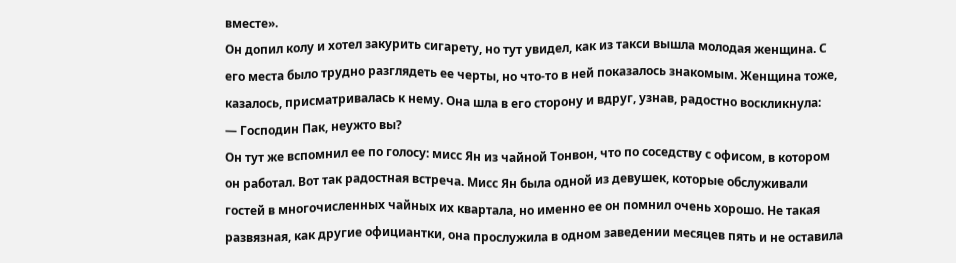вместе».
Он допил колу и хотел закурить сигарету, но тут увидел, как из такси вышла молодая женщина. С его места было трудно разглядеть ее черты, но что-то в ней показалось знакомым. Женщина тоже, казалось, присматривалась к нему. Она шла в его сторону и вдруг, узнав, радостно воскликнула:
— Господин Пак, неужто вы?
Он тут же вспомнил ее по голосу: мисс Ян из чайной Тонвон, что по соседству с офисом, в котором он работал. Вот так радостная встреча. Мисс Ян была одной из девушек, которые обслуживали гостей в многочисленных чайных их квартала, но именно ее он помнил очень хорошо. Не такая развязная, как другие официантки, она прослужила в одном заведении месяцев пять и не оставила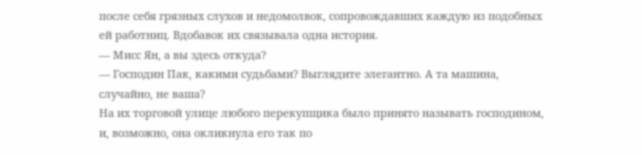после себя грязных слухов и недомолвок, сопровождавших каждую из подобных ей работниц. Вдобавок их связывала одна история.
— Мисс Ян, а вы здесь откуда?
— Господин Пак, какими судьбами? Выглядите элегантно. А та машина, случайно, не ваша?
На их торговой улице любого перекупщика было принято называть господином, и, возможно, она окликнула его так по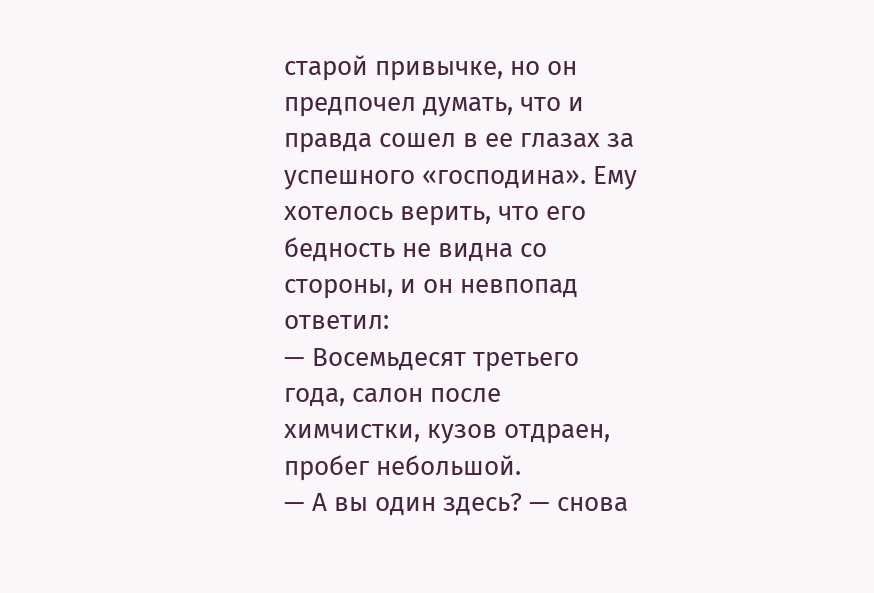старой привычке, но он предпочел думать, что и правда сошел в ее глазах за успешного «господина». Ему хотелось верить, что его бедность не видна со стороны, и он невпопад ответил:
— Восемьдесят третьего года, салон после химчистки, кузов отдраен, пробег небольшой.
— А вы один здесь? — снова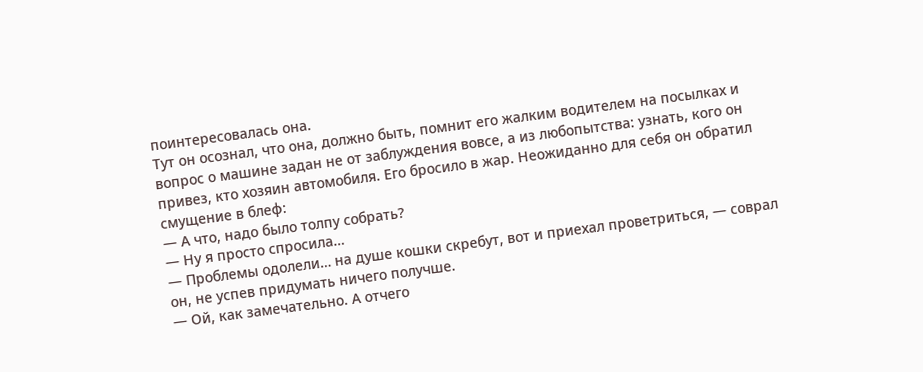поинтересовалась она.
Тут он осознал, что она, должно быть, помнит его жалким водителем на посылках и вопрос о машине задан не от заблуждения вовсе, а из любопытства: узнать, кого он привез, кто хозяин автомобиля. Его бросило в жар. Неожиданно для себя он обратил смущение в блеф:
— А что, надо было толпу собрать?
— Ну я просто спросила…
— Проблемы одолели… на душе кошки скребут, вот и приехал проветриться, — соврал он, не успев придумать ничего получше.
— Ой, как замечательно. А отчего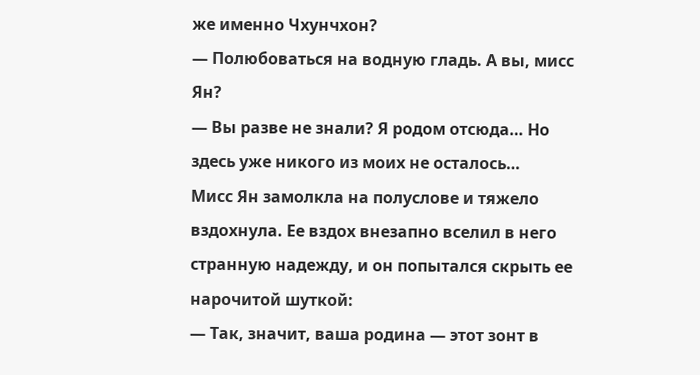же именно Чхунчхон?
— Полюбоваться на водную гладь. А вы, мисс Ян?
— Вы разве не знали? Я родом отсюда… Но здесь уже никого из моих не осталось…
Мисс Ян замолкла на полуслове и тяжело вздохнула. Ее вздох внезапно вселил в него странную надежду, и он попытался скрыть ее нарочитой шуткой:
— Так, значит, ваша родина — этот зонт в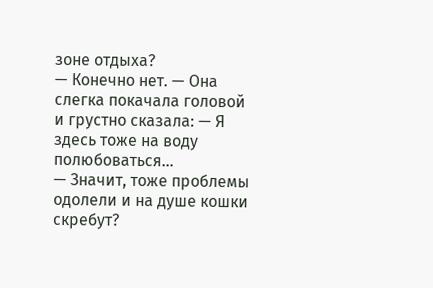зоне отдыха?
— Конечно нет. — Она слегка покачала головой и грустно сказала: — Я здесь тоже на воду полюбоваться…
— Значит, тоже проблемы одолели и на душе кошки скребут?